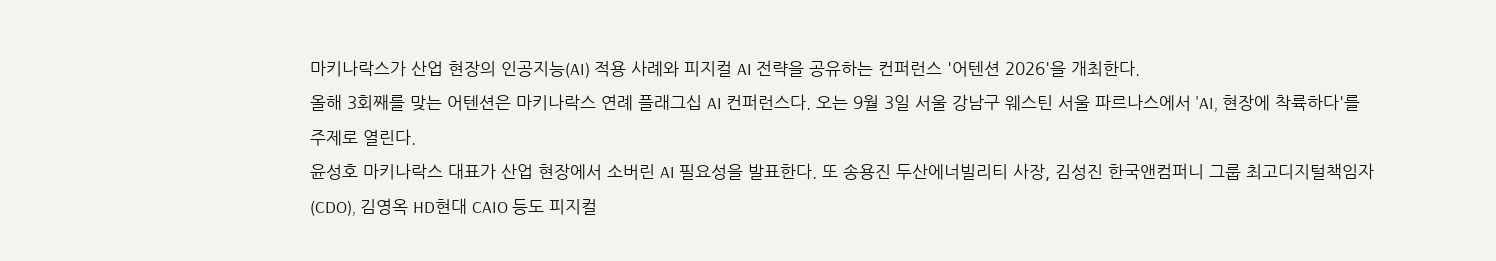마키나락스가 산업 현장의 인공지능(AI) 적용 사례와 피지컬 AI 전략을 공유하는 컨퍼런스 '어텐션 2026'을 개최한다.
올해 3회째를 맞는 어텐션은 마키나락스 연례 플래그십 AI 컨퍼런스다. 오는 9월 3일 서울 강남구 웨스틴 서울 파르나스에서 'AI, 현장에 착륙하다'를 주제로 열린다.
윤성호 마키나락스 대표가 산업 현장에서 소버린 AI 필요성을 발표한다. 또 송용진 두산에너빌리티 사장, 김성진 한국앤컴퍼니 그룹 최고디지털책임자(CDO), 김영옥 HD현대 CAIO 등도 피지컬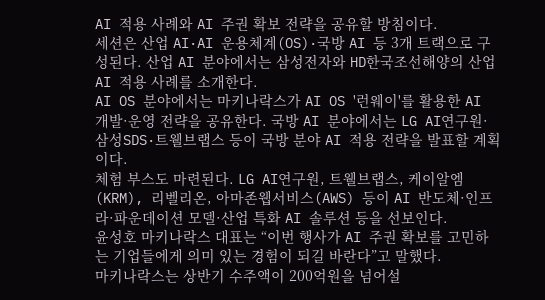AI 적용 사례와 AI 주권 확보 전략을 공유할 방침이다.
세션은 산업 AI·AI 운용체계(OS)·국방 AI 등 3개 트랙으로 구성된다. 산업 AI 분야에서는 삼성전자와 HD한국조선해양의 산업 AI 적용 사례를 소개한다.
AI OS 분야에서는 마키나락스가 AI OS '런웨이'를 활용한 AI 개발·운영 전략을 공유한다. 국방 AI 분야에서는 LG AI연구원·삼성SDS·트웰브랩스 등이 국방 분야 AI 적용 전략을 발표할 계획이다.
체험 부스도 마련된다. LG AI연구원, 트웰브랩스, 케이알엠(KRM), 리벨리온, 아마존웹서비스(AWS) 등이 AI 반도체·인프라·파운데이션 모델·산업 특화 AI 솔루션 등을 선보인다.
윤성호 마키나락스 대표는 “이번 행사가 AI 주권 확보를 고민하는 기업들에게 의미 있는 경험이 되길 바란다”고 말했다.
마키나락스는 상반기 수주액이 200억원을 넘어설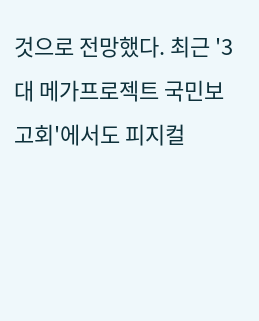것으로 전망했다. 최근 '3대 메가프로젝트 국민보고회'에서도 피지컬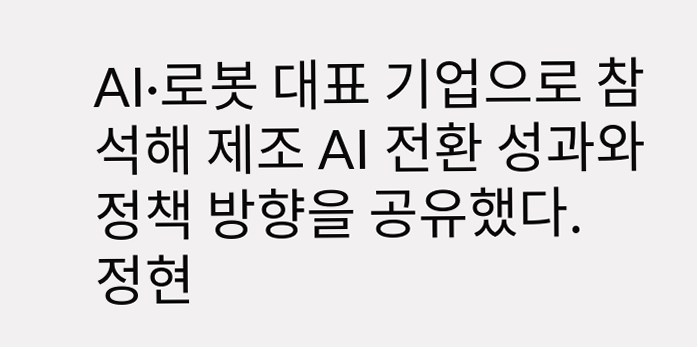AI·로봇 대표 기업으로 참석해 제조 AI 전환 성과와 정책 방향을 공유했다.
정현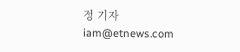정 기자 iam@etnews.com